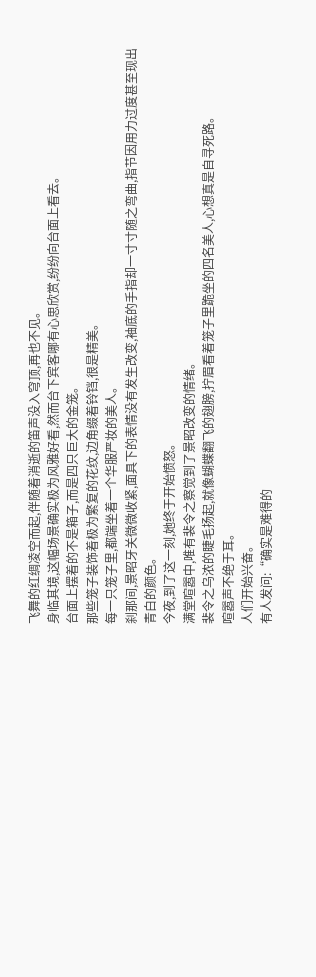飞舞的红绸凌空而起,伴随着消逝的笛声没入穹顶,再也不见。
身临其境,这幅场景确实极为风雅好看,然而台下宾客哪有心思欣赏,纷纷向台面上看去。
台面上摆着的不是箱子,而是四只巨大的金笼。
那些笼子装饰着极为繁复的花纹,边角缀着铃铛,很是精美。
每一只笼子里,都端坐着一个华服严妆的美人。
刹那间,景昭牙关微微收紧,面具下的表情没有发生改变,袖底的手指却一寸寸随之弯曲,指节因用力过度甚至现出青白的颜色。
今夜,到了这一刻,她终于开始愤怒。
满堂喧嚣中,唯有裴令之察觉到了景昭改变的情绪。
裴令之乌浓的睫毛扬起,就像蝴蝶翻飞的翅膀,拧眉看着笼子里跪坐的四名美人,心想真是自寻死路。
喧嚣声不绝于耳。
人们开始兴奋。
有人发问:“确实是难得的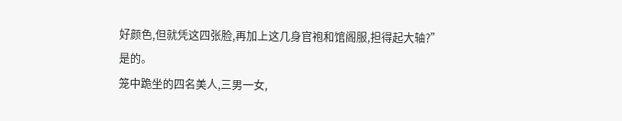好颜色,但就凭这四张脸,再加上这几身官袍和馆阁服,担得起大轴?”
是的。
笼中跪坐的四名美人,三男一女,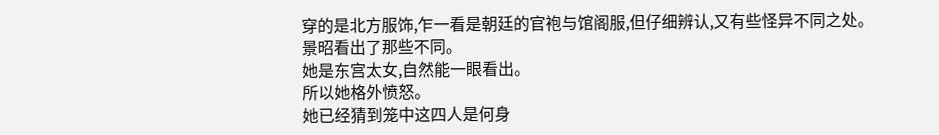穿的是北方服饰,乍一看是朝廷的官袍与馆阁服,但仔细辨认,又有些怪异不同之处。
景昭看出了那些不同。
她是东宫太女,自然能一眼看出。
所以她格外愤怒。
她已经猜到笼中这四人是何身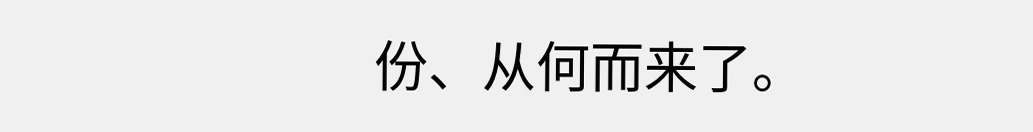份、从何而来了。